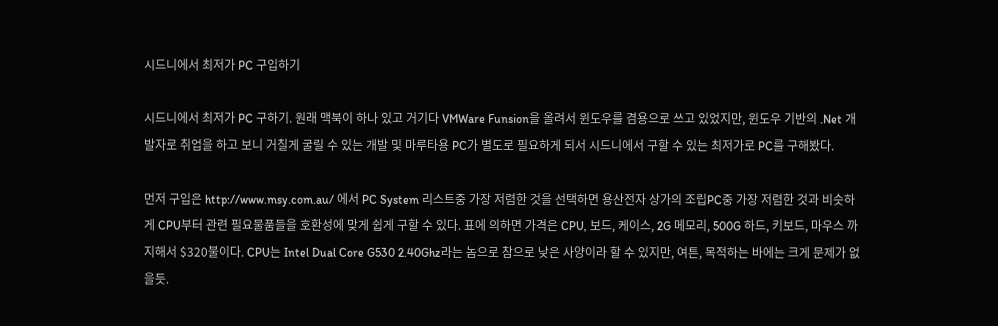시드니에서 최저가 PC 구입하기

시드니에서 최저가 PC 구하기. 원래 맥북이 하나 있고 거기다 VMWare Funsion을 올려서 윈도우를 겸용으로 쓰고 있었지만, 윈도우 기반의 .Net 개발자로 취업을 하고 보니 거칠게 굴릴 수 있는 개발 및 마루타용 PC가 별도로 필요하게 되서 시드니에서 구할 수 있는 최저가로 PC를 구해봤다.

먼저 구입은 http://www.msy.com.au/ 에서 PC System 리스트중 가장 저렴한 것을 선택하면 용산전자 상가의 조립PC중 가장 저렴한 것과 비슷하게 CPU부터 관련 필요물품들을 호환성에 맞게 쉽게 구할 수 있다. 표에 의하면 가격은 CPU, 보드, 케이스, 2G 메모리, 500G 하드, 키보드, 마우스 까지해서 $320불이다. CPU는 Intel Dual Core G530 2.40Ghz라는 놈으로 참으로 낮은 사양이라 할 수 있지만, 여튼, 목적하는 바에는 크게 문제가 없을듯.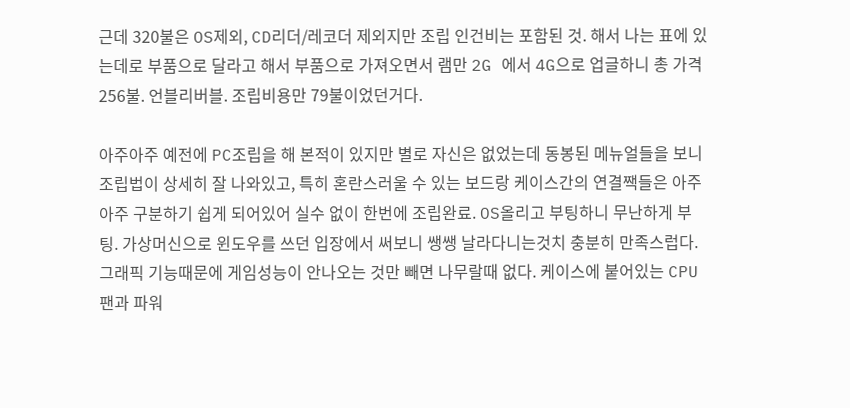근데 320불은 OS제외, CD리더/레코더 제외지만 조립 인건비는 포함된 것. 해서 나는 표에 있는데로 부품으로 달라고 해서 부품으로 가져오면서 램만 2G 에서 4G으로 업글하니 총 가격 256불. 언블리버블. 조립비용만 79불이었던거다.

아주아주 예전에 PC조립을 해 본적이 있지만 별로 자신은 없었는데 동봉된 메뉴얼들을 보니 조립법이 상세히 잘 나와있고, 특히 혼란스러울 수 있는 보드랑 케이스간의 연결짹들은 아주아주 구분하기 쉽게 되어있어 실수 없이 한번에 조립완료. OS올리고 부팅하니 무난하게 부팅. 가상머신으로 윈도우를 쓰던 입장에서 써보니 쌩쌩 날라다니는것치 충분히 만족스럽다. 그래픽 기능때문에 게임성능이 안나오는 것만 빼면 나무랄때 없다. 케이스에 붙어있는 CPU팬과 파워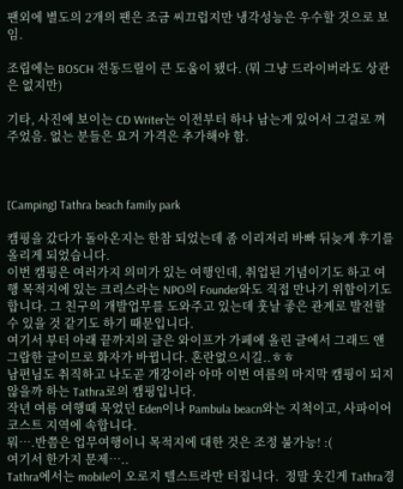팬외에 별도의 2개의 팬은 조금 씨끄럽지만 냉각성능은 우수할 것으로 보임.

조립에는 BOSCH 전동드릴이 큰 도움이 됐다. (뭐 그냥 드라이버라도 상관은 없지만)

기타, 사진에 보이는 CD Writer는 이전부터 하나 남는게 있어서 그걸로 껴주었음. 없는 분들은 요거 가격은 추가해야 함.



[Camping] Tathra beach family park

캠핑을 갔다가 돌아온지는 한참 되었는데 좀 이리저리 바빠 뒤늦게 후기를 올리게 되었습니다.
이번 캠핑은 여러가지 의미가 있는 여행인데, 취업된 기념이기도 하고 여행 목적지에 있는 크리스라는 NPO의 Founder와도 직접 만나기 위함이기도 합니다. 그 친구의 개발업무를 도와주고 있는데 훗날 좋은 관계로 발전할 수 있을 것 같기도 하기 때문입니다.
여기서 부터 아래 끝까지의 글은 와이프가 가페에 올린 글에서 그래드 앤 그랍한 글이므로 화자가 바뀝니다. 혼란없으시길..ㅎㅎ
남편님도 취직하고 나도곧 개강이라 아마 이번 여름의 마지막 캠핑이 되지 않을까 하는 Tathra로의 캠핑입니다.
작년 여름 여행때 묵었던 Eden이나 Pambula beacn와는 지척이고, 사파이어 코스트 지역에 속합니다.
뭐….반쯤은 업무여행이니 목적지에 대한 것은 조정 불가능! :(
여기서 한가지 문제…..
Tathra에서는 mobile이 오로지 텔스트라만 터집니다.  정말 웃긴게 Tathra경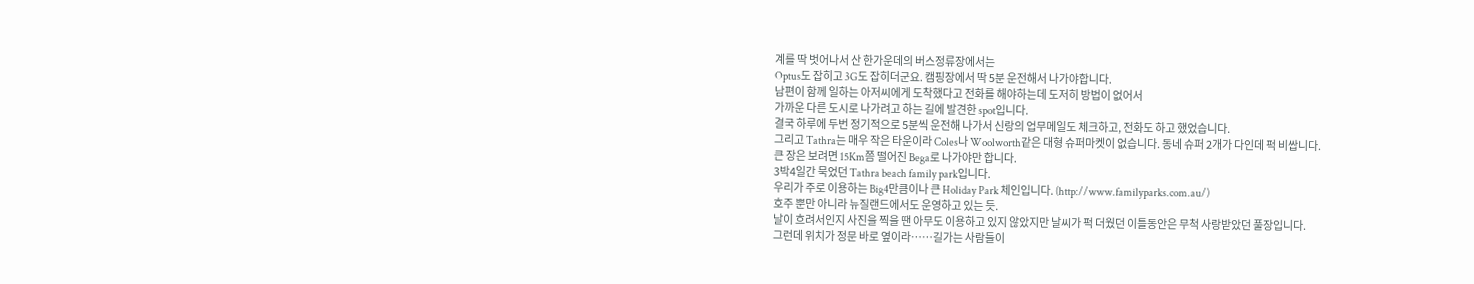계를 딱 벗어나서 산 한가운데의 버스정류장에서는
Optus도 잡히고 3G도 잡히더군요. 캠핑장에서 딱 5분 운전해서 나가야합니다.
남편이 함께 일하는 아저씨에게 도착했다고 전화를 해야하는데 도저히 방법이 없어서
가까운 다른 도시로 나가려고 하는 길에 발견한 spot입니다.
결국 하루에 두번 정기적으로 5분씩 운전해 나가서 신랑의 업무메일도 체크하고, 전화도 하고 했었습니다.
그리고 Tathra는 매우 작은 타운이라 Coles나 Woolworth같은 대형 슈퍼마켓이 없습니다. 동네 슈퍼 2개가 다인데 퍽 비쌉니다.
큰 장은 보려면 15Km쯤 떨어진 Bega로 나가야만 합니다.
3박4일간 묵었던 Tathra beach family park입니다.
우리가 주로 이용하는 Big4만큼이나 큰 Holiday Park 체인입니다. (http://www.familyparks.com.au/)
호주 뿐만 아니라 뉴질랜드에서도 운영하고 있는 듯.
날이 흐려서인지 사진을 찍을 땐 아무도 이용하고 있지 않았지만 날씨가 퍽 더웠던 이틀동안은 무척 사랑받았던 풀장입니다.
그런데 위치가 정문 바로 옆이라……길가는 사람들이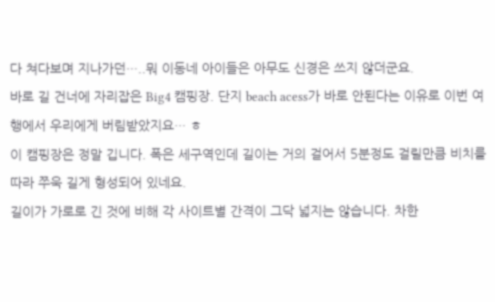다 쳐다보며 지나가던…..뭐 이동네 아이들은 아무도 신경은 쓰지 않더군요.
바로 길 건너에 자리잡은 Big4 캠핑장. 단지 beach acess가 바로 안된다는 이유로 이번 여행에서 우리에게 버림받았지요… ㅎ
이 캠핑장은 정말 깁니다. 폭은 세구역인데 길이는 거의 걸어서 5분정도 걸릴만큼 비치를 따라 쭈욱 길게 형성되어 있네요.
길이가 가로로 긴 것에 비해 각 사이트별 간격이 그닥 넓지는 않습니다. 차한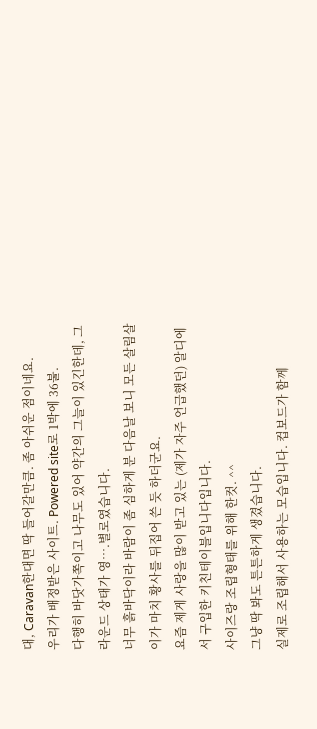대, Caravan한대면 딱 들어갈만큼. 좀 아쉬운 점이네요.
우리가 배정받은 사이트. Powered site로 1박에 36불.
다행히 바닷가쪽이고 나무도 있어 약간의 그늘이 있긴한데, 그라운드 상태가 영….별로였습니다.
너무 흙바닥이라 바람이 좀 심하게 분 다음날 보니 모든 살림살이가 마치 황사를 뒤집어 쓴 듯 하더군요.
요즘 제게 사랑을 많이 받고 있는 (제가 자주 언급했던) 알디에서 구입한 키친테이블입니다입니다.
사이즈랑 조립형태를 위해 한컷. ^^
그냥 딱 봐도 튼튼하게 생겼습니다.
실제로 조립해서 사용하는 모습입니다. 컵보드가 함께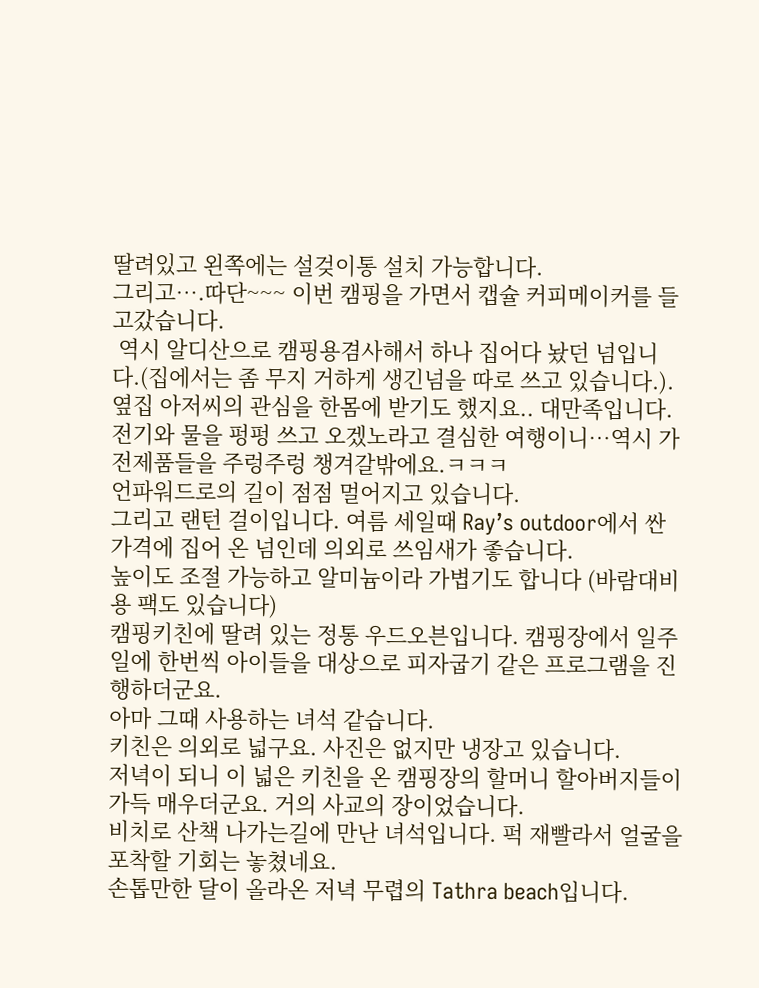딸려있고 왼쪽에는 설겆이통 설치 가능합니다.
그리고….따단~~~ 이번 캠핑을 가면서 캡슐 커피메이커를 들고갔습니다.
 역시 알디산으로 캠핑용겸사해서 하나 집어다 놨던 넘입니다.(집에서는 좀 무지 거하게 생긴넘을 따로 쓰고 있습니다.).
옆집 아저씨의 관심을 한몸에 받기도 했지요.. 대만족입니다.
전기와 물을 펑펑 쓰고 오겠노라고 결심한 여행이니…역시 가전제품들을 주렁주렁 챙겨갈밖에요.ㅋㅋㅋ
언파워드로의 길이 점점 멀어지고 있습니다.
그리고 랜턴 걸이입니다. 여름 세일때 Ray’s outdoor에서 싼 가격에 집어 온 넘인데 의외로 쓰임새가 좋습니다.
높이도 조절 가능하고 알미늄이라 가볍기도 합니다 (바람대비용 팩도 있습니다)
캠핑키친에 딸려 있는 정통 우드오븐입니다. 캠핑장에서 일주일에 한번씩 아이들을 대상으로 피자굽기 같은 프로그램을 진행하더군요.
아마 그때 사용하는 녀석 같습니다.
키친은 의외로 넓구요. 사진은 없지만 냉장고 있습니다.
저녁이 되니 이 넓은 키친을 온 캠핑장의 할머니 할아버지들이 가득 매우더군요. 거의 사교의 장이었습니다.
비치로 산책 나가는길에 만난 녀석입니다. 퍽 재빨라서 얼굴을 포착할 기회는 놓쳤네요.
손톱만한 달이 올라온 저녁 무렵의 Tathra beach입니다.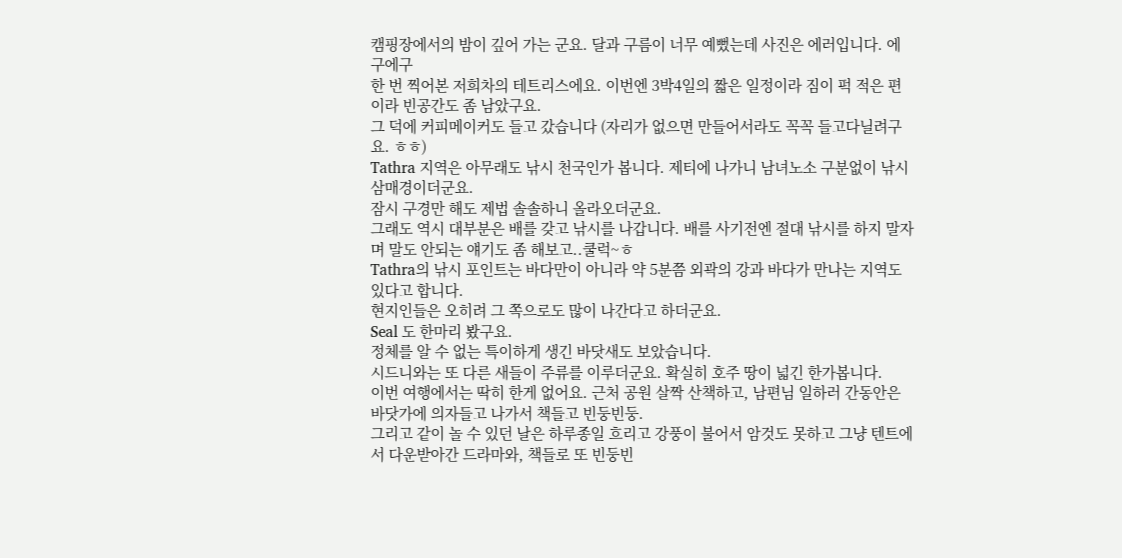캠핑장에서의 밤이 깊어 가는 군요. 달과 구름이 너무 예뻤는데 사진은 에러입니다. 에구에구
한 번 찍어본 저희차의 테트리스에요. 이번엔 3박4일의 짧은 일정이라 짐이 퍽 적은 편이라 빈공간도 좀 남았구요.
그 덕에 커피메이커도 들고 갔습니다 (자리가 없으면 만들어서라도 꼭꼭 들고다닐려구요. ㅎㅎ)
Tathra 지역은 아무래도 낚시 천국인가 봅니다. 제티에 나가니 남녀노소 구분없이 낚시 삼매경이더군요.
잠시 구경만 해도 제법 솔솔하니 올라오더군요.
그래도 역시 대부분은 배를 갖고 낚시를 나갑니다. 배를 사기전엔 절대 낚시를 하지 말자며 말도 안되는 얘기도 좀 해보고..쿨럭~ㅎ
Tathra의 낚시 포인트는 바다만이 아니라 약 5분쯤 외곽의 강과 바다가 만나는 지역도 있다고 합니다.
현지인들은 오히려 그 쪽으로도 많이 나간다고 하더군요.
Seal 도 한마리 봤구요.
정체를 알 수 없는 특이하게 생긴 바닷새도 보았습니다.
시드니와는 또 다른 새들이 주류를 이루더군요. 확실히 호주 땅이 넓긴 한가봅니다.
이번 여행에서는 딱히 한게 없어요. 근처 공원 살짝 산책하고, 남편님 일하러 간동안은 바닷가에 의자들고 나가서 책들고 빈둥빈둥.
그리고 같이 놀 수 있던 날은 하루종일 흐리고 강풍이 불어서 암것도 못하고 그냥 텐트에서 다운받아간 드라마와, 책들로 또 빈둥빈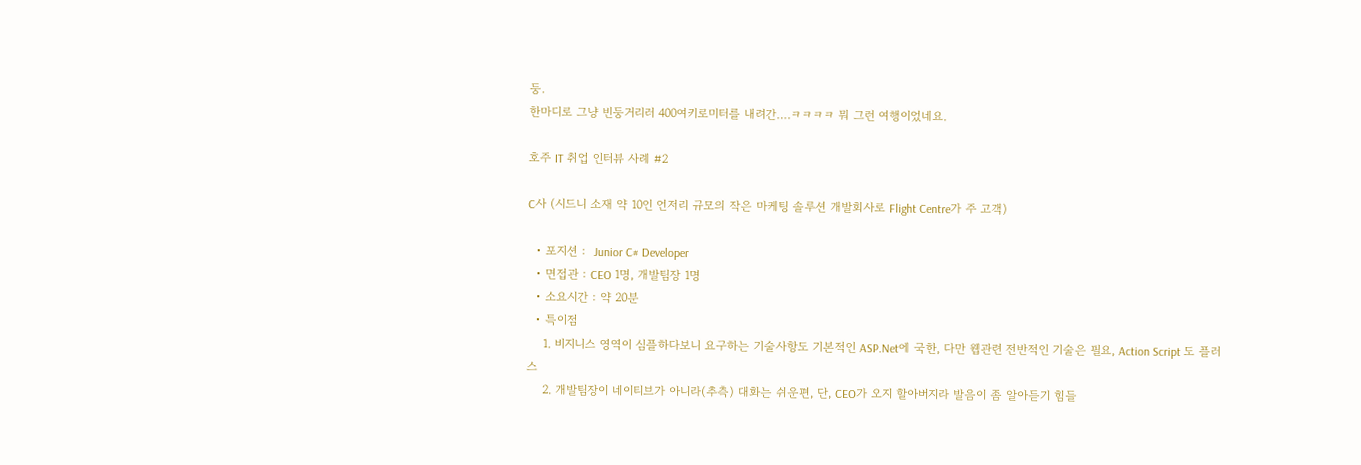둥.
한마디로 그냥 빈둥거리러 400여키로미터를 내려간….ㅋㅋㅋㅋ 뭐 그런 여행이었네요.

호주 IT 취업 인터뷰 사례 #2

C사 (시드니 소재 약 10인 언저리 규모의 작은 마케팅 솔루션 개발회사로 Flight Centre가 주 고객)

  • 포지션 :  Junior C# Developer
  • 면접관 : CEO 1명, 개발팀장 1명
  • 소요시간 : 약 20분
  • 특이점
    1. 비지니스 영역이 심플하다보니 요구하는 기술사항도 기본적인 ASP.Net에 국한, 다만 웹관련 전반적인 기술은 필요, Action Script 도 플러스
    2. 개발팀장이 네이티브가 아니라(추측) 대화는 쉬운편, 단, CEO가 오지 할아버지라 발음이 좀 알아듣기 힘들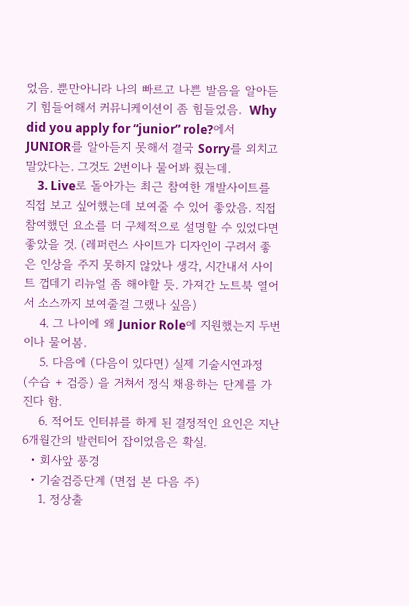었음. 뿐만아니라 나의 빠르고 나쁜 발음을 알아듣기 힘들어해서 커뮤니케이션이 좀 힘들었음.  Why did you apply for “junior” role?에서 JUNIOR를 알아듣지 못해서 결국 Sorry를 외치고 말았다는. 그것도 2번이나 물어봐 줬는데.
    3. Live로 돌아가는 최근 참여한 개발사이트를 직접 보고 싶어했는데 보여줄 수 있어 좋았음. 직접 참여했던 요소를 더 구체적으로 설명할 수 있었다면 좋았을 것. (레퍼런스 사이트가 디자인이 구려서 좋은 인상을 주지 못하지 않았나 생각, 시간내서 사이트 껍데기 리뉴얼 좀 해야할 듯. 가져간 노트북 열어서 소스까지 보여줄걸 그랬나 싶음)
    4. 그 나이에 왜 Junior Role에 지원했는지 두번이나 물어봄.
    5. 다음에 (다음이 있다면) 실제 기술시연과정 (수습 + 검증) 을 거쳐서 정식 채용하는 단계를 가진다 함.
    6. 적어도 인터뷰를 하게 된 결정적인 요인은 지난 6개월간의 발런티어 잡이었음은 확실.
  • 회사앞 풍경
  • 기술검증단계 (면접 본 다음 주)
    1. 정상출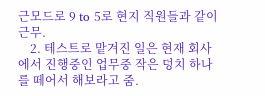근모드로 9 to 5로 현지 직원들과 같이 근무.
    2. 테스트로 맡겨진 일은 현재 회사에서 진행중인 업무중 작은 덩치 하나를 떼어서 해보라고 줌.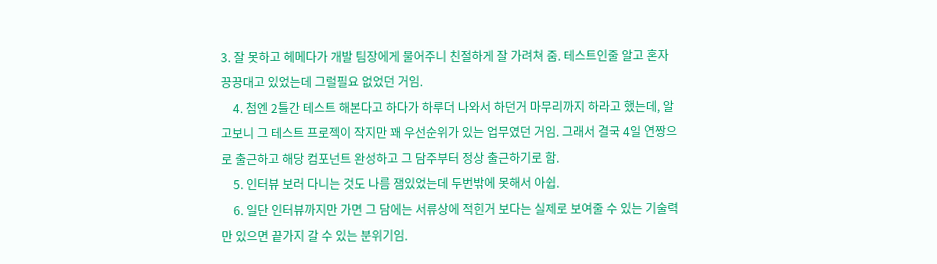3. 잘 못하고 헤메다가 개발 팀장에게 물어주니 친절하게 잘 가려쳐 줌. 테스트인줄 알고 혼자 끙끙대고 있었는데 그럴필요 없었던 거임.
    4. 첨엔 2틀간 테스트 해본다고 하다가 하루더 나와서 하던거 마무리까지 하라고 했는데, 알고보니 그 테스트 프로젝이 작지만 꽤 우선순위가 있는 업무였던 거임. 그래서 결국 4일 연짱으로 출근하고 해당 컴포넌트 완성하고 그 담주부터 정상 출근하기로 함.
    5. 인터뷰 보러 다니는 것도 나름 잼있었는데 두번밖에 못해서 아쉽.
    6. 일단 인터뷰까지만 가면 그 담에는 서류상에 적힌거 보다는 실제로 보여줄 수 있는 기술력만 있으면 끝가지 갈 수 있는 분위기임.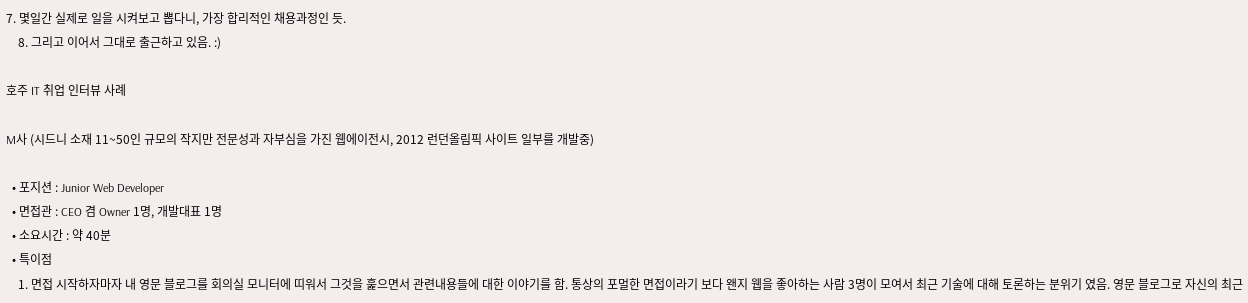7. 몇일간 실제로 일을 시켜보고 뽑다니, 가장 합리적인 채용과정인 듯.
    8. 그리고 이어서 그대로 출근하고 있음. :)

호주 IT 취업 인터뷰 사례

M사 (시드니 소재 11~50인 규모의 작지만 전문성과 자부심을 가진 웹에이전시, 2012 런던올림픽 사이트 일부를 개발중)

  • 포지션 : Junior Web Developer
  • 면접관 : CEO 겸 Owner 1명, 개발대표 1명
  • 소요시간 : 약 40분
  • 특이점
    1. 면접 시작하자마자 내 영문 블로그를 회의실 모니터에 띠워서 그것을 훑으면서 관련내용들에 대한 이야기를 함. 통상의 포멀한 면접이라기 보다 왠지 웹을 좋아하는 사람 3명이 모여서 최근 기술에 대해 토론하는 분위기 였음. 영문 블로그로 자신의 최근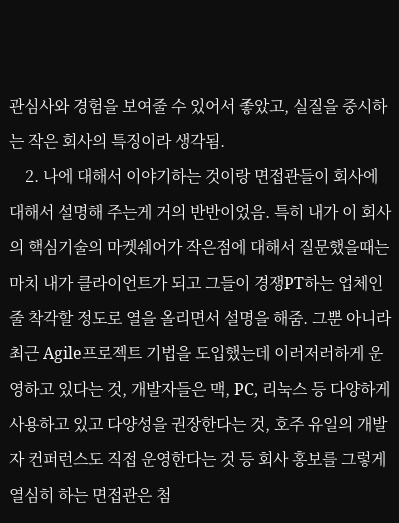관심사와 경험을 보여줄 수 있어서 좋았고, 실질을 중시하는 작은 회사의 특징이라 생각됨.
    2. 나에 대해서 이야기하는 것이랑 면접관들이 회사에 대해서 설명해 주는게 거의 반반이었음. 특히 내가 이 회사의 핵심기술의 마켓쉐어가 작은점에 대해서 질문했을때는 마치 내가 클라이언트가 되고 그들이 경쟁PT하는 업체인줄 착각할 정도로 열을 올리면서 설명을 해줌. 그뿐 아니라 최근 Agile프로젝트 기법을 도입했는데 이러저러하게 운영하고 있다는 것, 개발자들은 맥, PC, 리눅스 등 다양하게 사용하고 있고 다양성을 권장한다는 것, 호주 유일의 개발자 컨퍼런스도 직접 운영한다는 것 등 회사 홍보를 그렇게 열심히 하는 면접관은 첨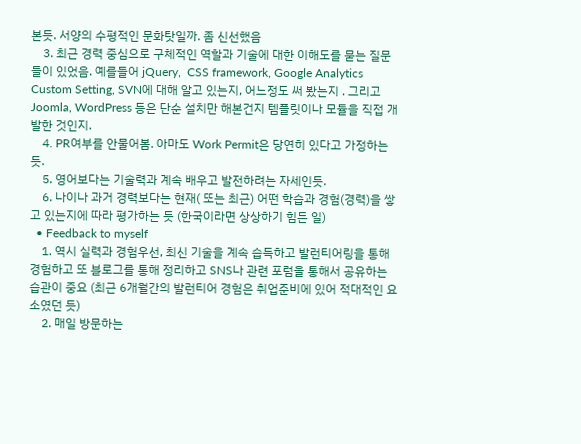본듯. 서양의 수평적인 문화탓일까. 좀 신선했음
    3. 최근 경력 중심으로 구체적인 역할과 기술에 대한 이해도를 묻는 질문들이 있었음. 예를들어 jQuery,  CSS framework, Google Analytics Custom Setting, SVN에 대해 알고 있는지, 어느정도 써 봤는지 . 그리고 Joomla, WordPress 등은 단순 설치만 해본건지 템플릿이나 모듈을 직접 개발한 것인지.
    4. PR여부를 안물어봄. 아마도 Work Permit은 당연히 있다고 가정하는듯.
    5. 영어보다는 기술력과 계속 배우고 발전하려는 자세인듯.
    6. 나이나 과거 경력보다는 현재( 또는 최근) 어떤 학습과 경험(경력)을 쌓고 있는지에 따라 평가하는 듯 (한국이라면 상상하기 힘든 일)
  • Feedback to myself
    1. 역시 실력과 경험우선, 최신 기술을 계속 습득하고 발런티어링을 통해 경험하고 또 블로그를 통해 정리하고 SNS나 관련 포럼을 통해서 공유하는 습관이 중요 (최근 6개월간의 발런티어 경험은 취업준비에 있어 적대적인 요소였던 듯)
    2. 매일 방문하는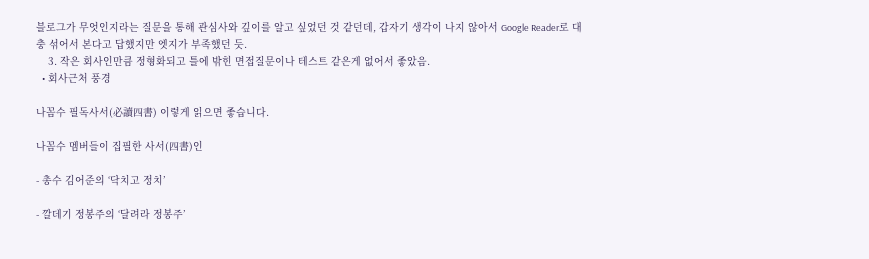블로그가 무엇인지라는 질문을 통해 관심사와 깊이를 알고 싶었던 것 같던데, 갑자기 생각이 나지 않아서 Google Reader로 대충 섞어서 본다고 답했지만 엣지가 부족했던 듯.
    3. 작은 회사인만큼 정형화되고 틀에 밖힌 면접질문이나 테스트 같은게 없어서 좋았음.
  • 회사근처 풍경

나꼼수 필독사서(必讀四書) 이렇게 읽으면 좋습니다.

나꼼수 멤버들이 집필한 사서(四書)인

- 총수 김어준의 ‘닥치고 정치’

- 깔데기 정봉주의 ‘달려라 정봉주’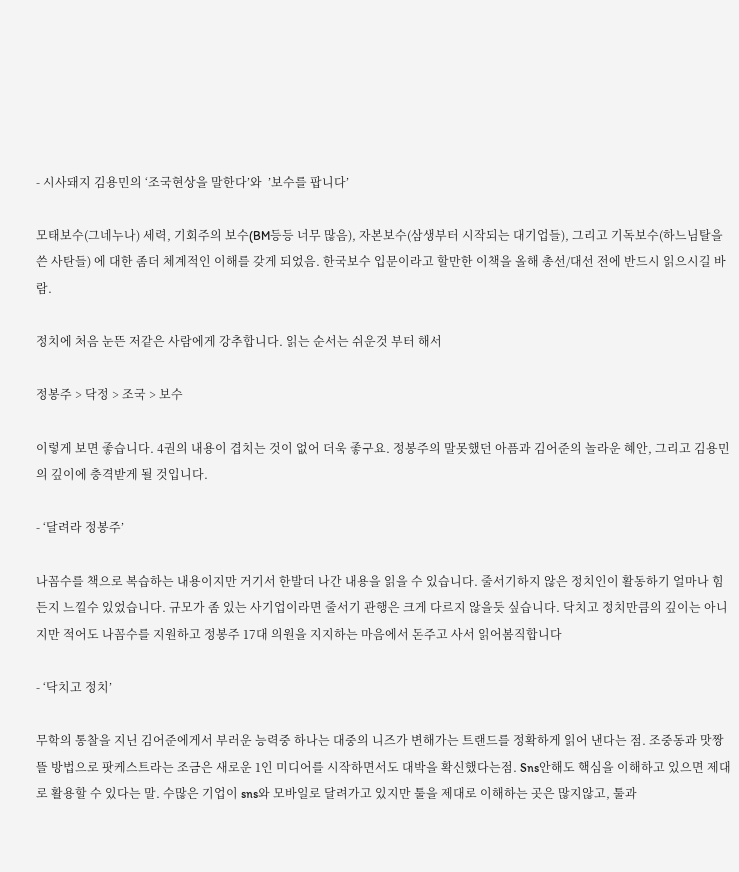- 시사돼지 김용민의 ‘조국현상을 말한다’와  ’보수를 팝니다’

모태보수(그네누나) 세력, 기회주의 보수(BM등등 너무 많음), 자본보수(삼생부터 시작되는 대기업들), 그리고 기독보수(하느님탈을 쓴 사탄들) 에 대한 좀더 체계적인 이해를 갖게 되었음. 한국보수 입문이라고 할만한 이책을 올해 총선/대선 전에 반드시 읽으시길 바람.

정치에 처음 눈뜬 저같은 사람에게 강추합니다. 읽는 순서는 쉬운것 부터 해서

정봉주 > 닥정 > 조국 > 보수

이렇게 보면 좋습니다. 4권의 내용이 겹치는 것이 없어 더욱 좋구요. 정봉주의 말못했던 아픔과 김어준의 놀라운 혜안, 그리고 김용민의 깊이에 충격받게 될 것입니다.

- ‘달려라 정봉주’

나꼼수를 책으로 복습하는 내용이지만 거기서 한발더 나간 내용을 읽을 수 있습니다. 줄서기하지 않은 정치인이 활동하기 얼마나 힘든지 느낄수 있었습니다. 규모가 좀 있는 사기업이라면 줄서기 관행은 크게 다르지 않을듯 싶습니다. 닥치고 정치만큼의 깊이는 아니지만 적어도 나꼼수를 지원하고 정봉주 17대 의원을 지지하는 마음에서 돈주고 사서 읽어봄직합니다

- ‘닥치고 정치’

무학의 통찰을 지닌 김어준에게서 부러운 능력중 하나는 대중의 니즈가 변해가는 트랜드를 정확하게 읽어 낸다는 점. 조중동과 맛짱뜰 방법으로 팟케스트라는 조금은 새로운 1인 미디어를 시작하면서도 대박을 확신했다는점. Sns안해도 핵심을 이해하고 있으면 제대로 활용할 수 있다는 말. 수많은 기업이 sns와 모바일로 달려가고 있지만 툴을 제대로 이해하는 곳은 많지않고, 툴과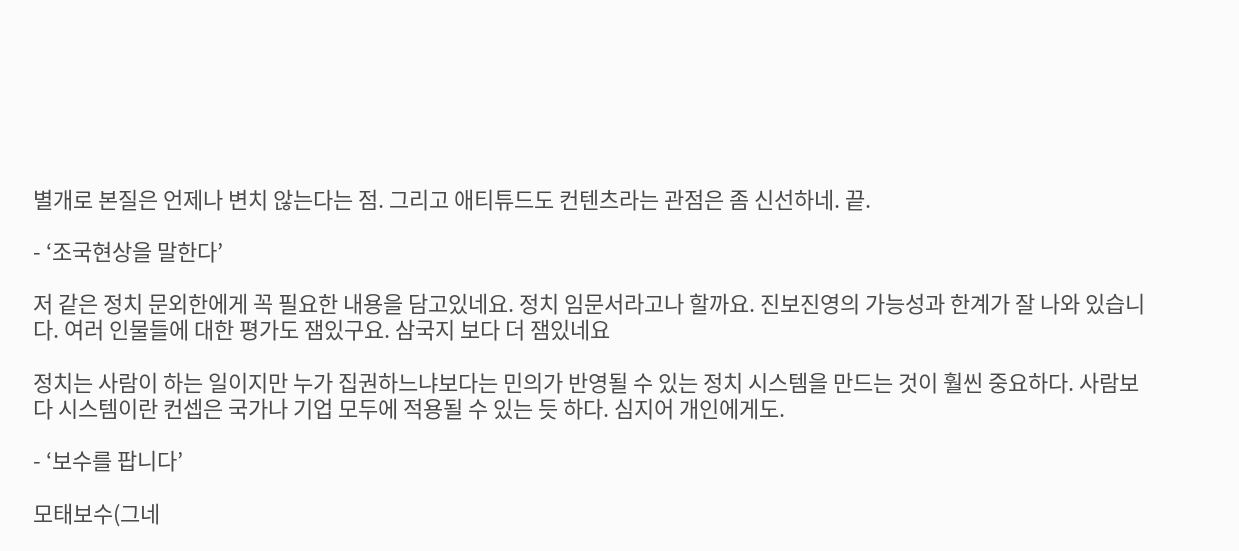별개로 본질은 언제나 변치 않는다는 점. 그리고 애티튜드도 컨텐츠라는 관점은 좀 신선하네. 끝.

- ‘조국현상을 말한다’

저 같은 정치 문외한에게 꼭 필요한 내용을 담고있네요. 정치 임문서라고나 할까요. 진보진영의 가능성과 한계가 잘 나와 있습니다. 여러 인물들에 대한 평가도 잼있구요. 삼국지 보다 더 잼있네요

정치는 사람이 하는 일이지만 누가 집권하느냐보다는 민의가 반영될 수 있는 정치 시스템을 만드는 것이 훨씬 중요하다. 사람보다 시스템이란 컨셉은 국가나 기업 모두에 적용될 수 있는 듯 하다. 심지어 개인에게도.

- ‘보수를 팝니다’

모태보수(그네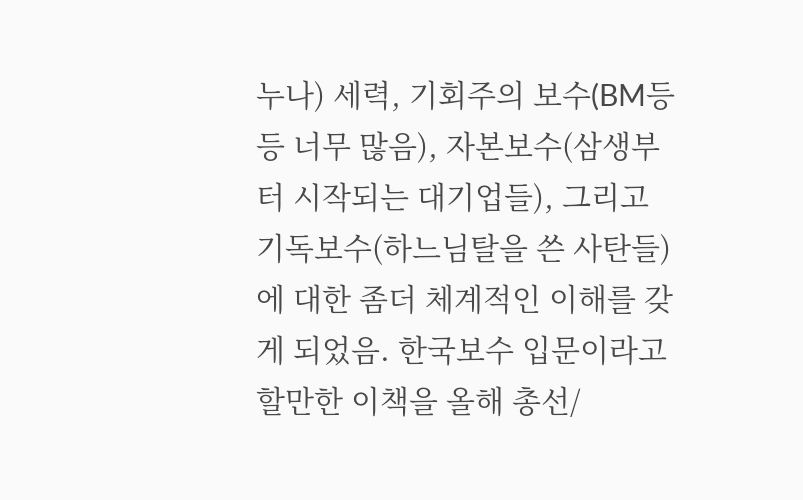누나) 세력, 기회주의 보수(BM등등 너무 많음), 자본보수(삼생부터 시작되는 대기업들), 그리고 기독보수(하느님탈을 쓴 사탄들) 에 대한 좀더 체계적인 이해를 갖게 되었음. 한국보수 입문이라고 할만한 이책을 올해 총선/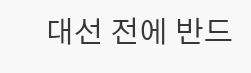대선 전에 반드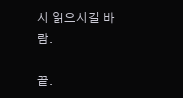시 읽으시길 바람.

끝.